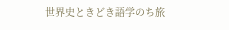世界史ときどき語学のち旅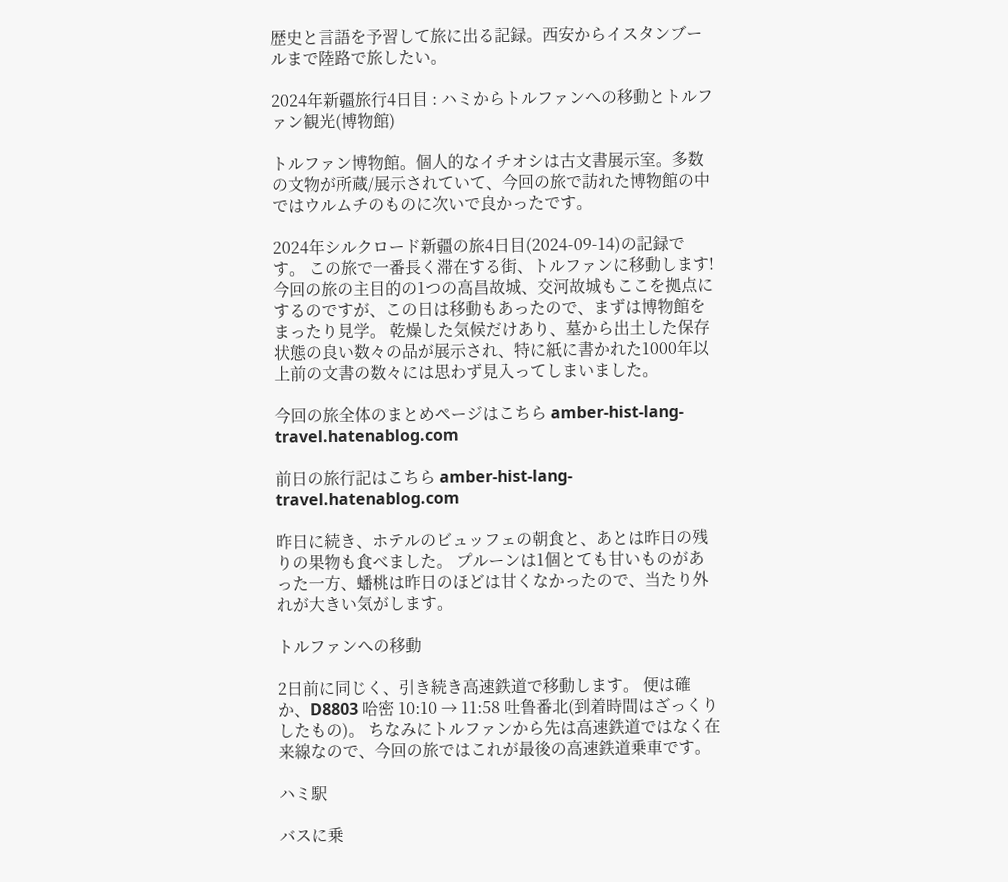歴史と言語を予習して旅に出る記録。西安からイスタンブールまで陸路で旅したい。

2024年新疆旅行4日目 : ハミからトルファンへの移動とトルファン観光(博物館)

トルファン博物館。個人的なイチオシは古文書展示室。多数の文物が所蔵/展示されていて、今回の旅で訪れた博物館の中ではウルムチのものに次いで良かったです。

2024年シルクロード新疆の旅4日目(2024-09-14)の記録です。 この旅で一番長く滞在する街、トルファンに移動します! 今回の旅の主目的の1つの高昌故城、交河故城もここを拠点にするのですが、この日は移動もあったので、まずは博物館をまったり見学。 乾燥した気候だけあり、墓から出土した保存状態の良い数々の品が展示され、特に紙に書かれた1000年以上前の文書の数々には思わず見入ってしまいました。

今回の旅全体のまとめページはこちら amber-hist-lang-travel.hatenablog.com

前日の旅行記はこちら amber-hist-lang-travel.hatenablog.com

昨日に続き、ホテルのビュッフェの朝食と、あとは昨日の残りの果物も食べました。 プルーンは1個とても甘いものがあった一方、蟠桃は昨日のほどは甘くなかったので、当たり外れが大きい気がします。

トルファンへの移動

2日前に同じく、引き続き高速鉄道で移動します。 便は確か、D8803 哈密 10:10 → 11:58 吐鲁番北(到着時間はざっくりしたもの)。 ちなみにトルファンから先は高速鉄道ではなく在来線なので、今回の旅ではこれが最後の高速鉄道乗車です。

ハミ駅

バスに乗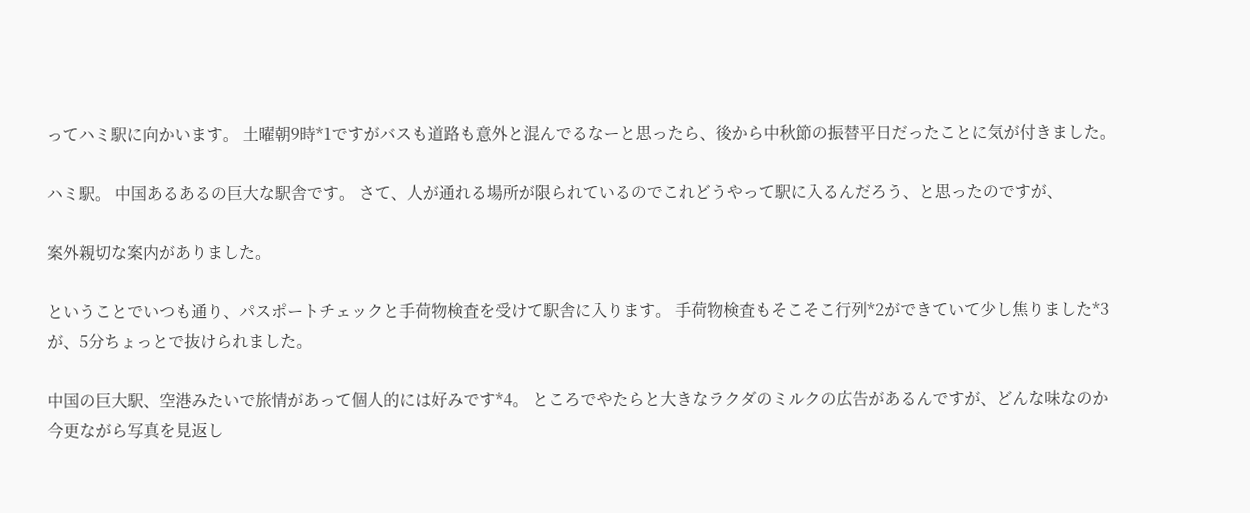ってハミ駅に向かいます。 土曜朝9時*1ですがバスも道路も意外と混んでるなーと思ったら、後から中秋節の振替平日だったことに気が付きました。

ハミ駅。 中国あるあるの巨大な駅舎です。 さて、人が通れる場所が限られているのでこれどうやって駅に入るんだろう、と思ったのですが、

案外親切な案内がありました。

ということでいつも通り、パスポートチェックと手荷物検査を受けて駅舎に入ります。 手荷物検査もそこそこ行列*2ができていて少し焦りました*3が、5分ちょっとで抜けられました。

中国の巨大駅、空港みたいで旅情があって個人的には好みです*4。 ところでやたらと大きなラクダのミルクの広告があるんですが、どんな味なのか今更ながら写真を見返し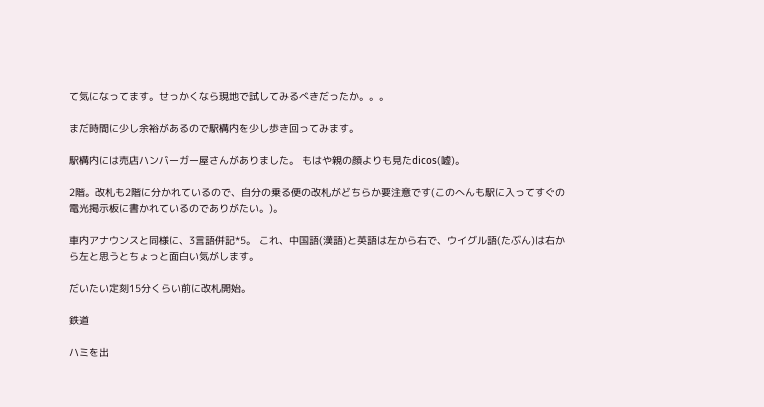て気になってます。せっかくなら現地で試してみるべきだったか。。。

まだ時間に少し余裕があるので駅構内を少し歩き回ってみます。

駅構内には売店ハンバーガー屋さんがありました。 もはや親の顔よりも見たdicos(嘘)。

2階。改札も2階に分かれているので、自分の乗る便の改札がどちらか要注意です(このへんも駅に入ってすぐの電光掲示板に書かれているのでありがたい。)。

車内アナウンスと同様に、3言語併記*5。 これ、中国語(漢語)と英語は左から右で、ウイグル語(たぶん)は右から左と思うとちょっと面白い気がします。

だいたい定刻15分くらい前に改札開始。

鉄道

ハミを出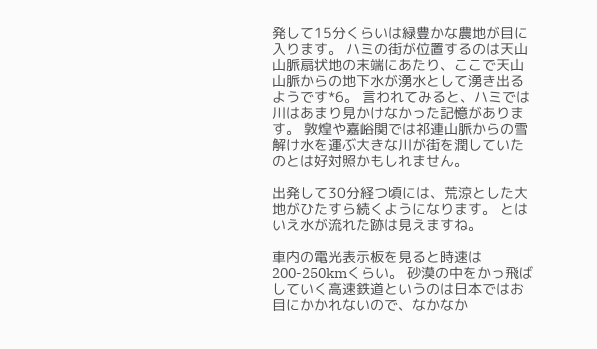発して15分くらいは緑豊かな農地が目に入ります。 ハミの街が位置するのは天山山脈扇状地の末端にあたり、ここで天山山脈からの地下水が湧水として湧き出るようです*6。 言われてみると、ハミでは川はあまり見かけなかった記憶があります。 敦煌や嘉峪関では祁連山脈からの雪解け水を運ぶ大きな川が街を潤していたのとは好対照かもしれません。

出発して30分経つ頃には、荒涼とした大地がひたすら続くようになります。 とはいえ水が流れた跡は見えますね。

車内の電光表示板を見ると時速は200-250kmくらい。 砂漠の中をかっ飛ばしていく高速鉄道というのは日本ではお目にかかれないので、なかなか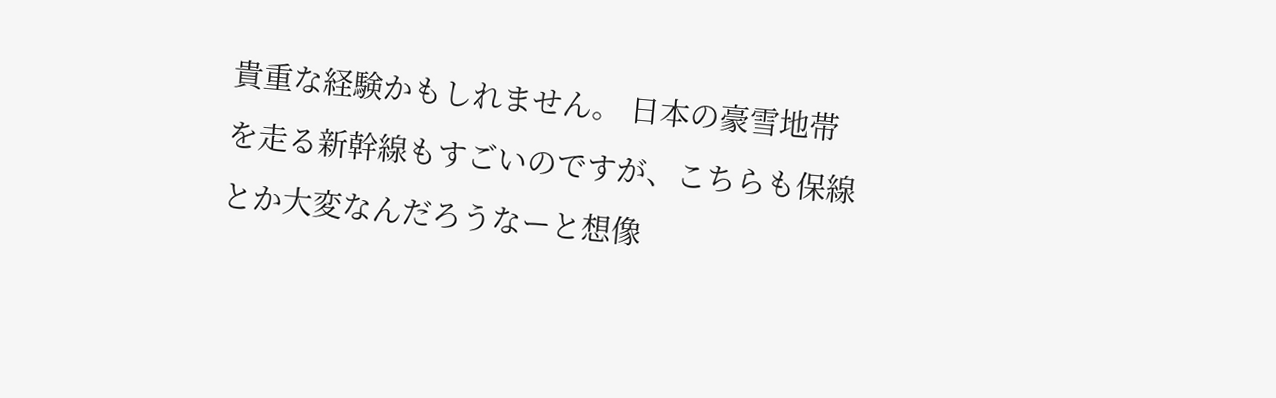貴重な経験かもしれません。 日本の豪雪地帯を走る新幹線もすごいのですが、こちらも保線とか大変なんだろうなーと想像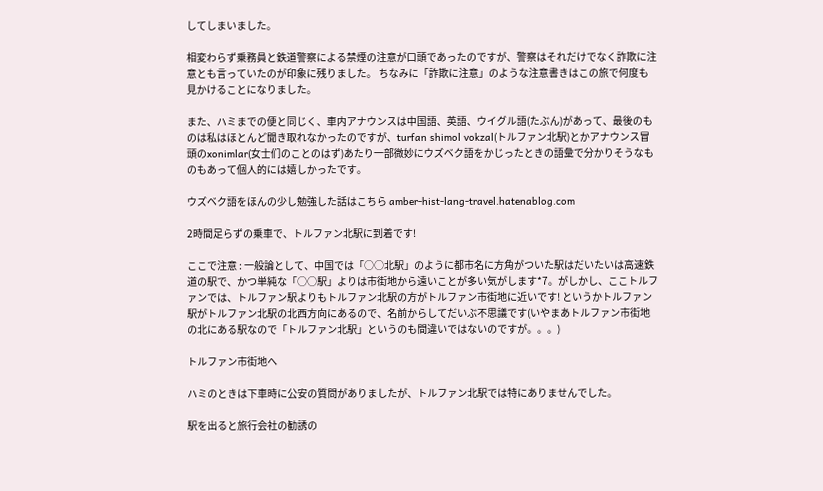してしまいました。

相変わらず乗務員と鉄道警察による禁煙の注意が口頭であったのですが、警察はそれだけでなく詐欺に注意とも言っていたのが印象に残りました。 ちなみに「詐欺に注意」のような注意書きはこの旅で何度も見かけることになりました。

また、ハミまでの便と同じく、車内アナウンスは中国語、英語、ウイグル語(たぶん)があって、最後のものは私はほとんど聞き取れなかったのですが、turfan shimol vokzal(トルファン北駅)とかアナウンス冒頭のxonimlar(女士们のことのはず)あたり一部微妙にウズベク語をかじったときの語彙で分かりそうなものもあって個人的には嬉しかったです。

ウズベク語をほんの少し勉強した話はこちら amber-hist-lang-travel.hatenablog.com

2時間足らずの乗車で、トルファン北駅に到着です!

ここで注意 : 一般論として、中国では「○○北駅」のように都市名に方角がついた駅はだいたいは高速鉄道の駅で、かつ単純な「○○駅」よりは市街地から遠いことが多い気がします*7。がしかし、ここトルファンでは、トルファン駅よりもトルファン北駅の方がトルファン市街地に近いです! というかトルファン駅がトルファン北駅の北西方向にあるので、名前からしてだいぶ不思議です(いやまあトルファン市街地の北にある駅なので「トルファン北駅」というのも間違いではないのですが。。。)

トルファン市街地へ

ハミのときは下車時に公安の質問がありましたが、トルファン北駅では特にありませんでした。

駅を出ると旅行会社の勧誘の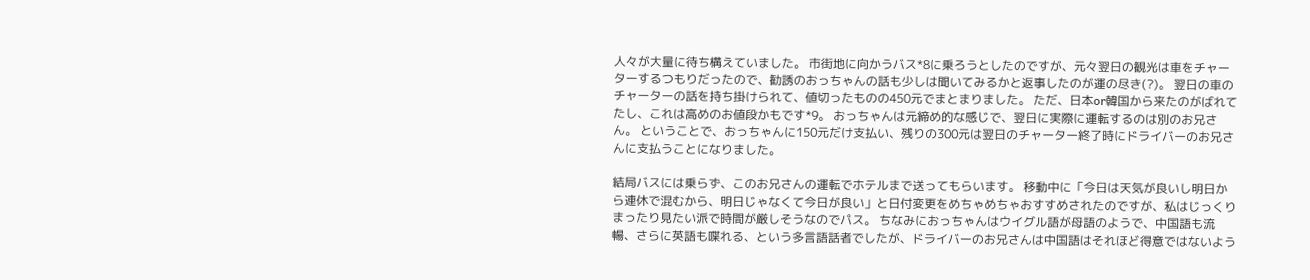人々が大量に待ち構えていました。 市街地に向かうバス*8に乗ろうとしたのですが、元々翌日の観光は車をチャーターするつもりだったので、勧誘のおっちゃんの話も少しは聞いてみるかと返事したのが運の尽き(?)。 翌日の車のチャーターの話を持ち掛けられて、値切ったものの450元でまとまりました。 ただ、日本or韓国から来たのがばれてたし、これは高めのお値段かもです*9。 おっちゃんは元締め的な感じで、翌日に実際に運転するのは別のお兄さん。 ということで、おっちゃんに150元だけ支払い、残りの300元は翌日のチャーター終了時にドライバーのお兄さんに支払うことになりました。

結局バスには乗らず、このお兄さんの運転でホテルまで送ってもらいます。 移動中に「今日は天気が良いし明日から連休で混むから、明日じゃなくて今日が良い」と日付変更をめちゃめちゃおすすめされたのですが、私はじっくりまったり見たい派で時間が厳しそうなのでパス。 ちなみにおっちゃんはウイグル語が母語のようで、中国語も流暢、さらに英語も喋れる、という多言語話者でしたが、ドライバーのお兄さんは中国語はそれほど得意ではないよう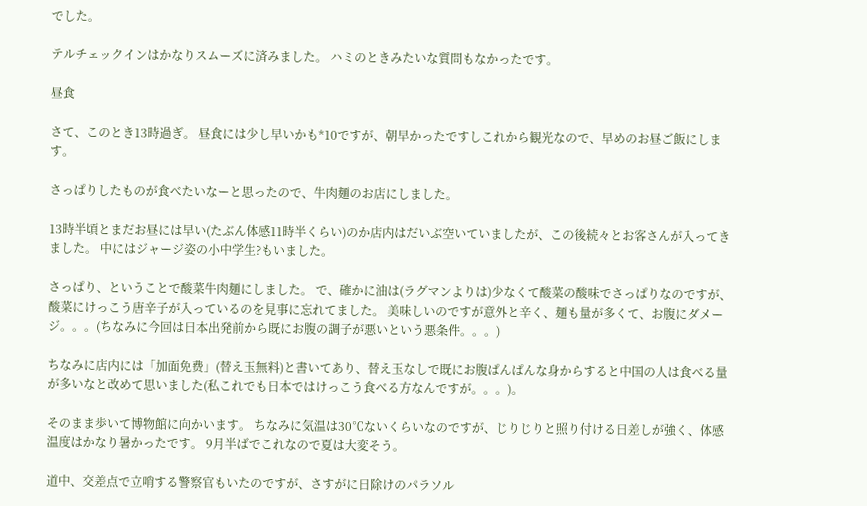でした。

テルチェックインはかなりスムーズに済みました。 ハミのときみたいな質問もなかったです。

昼食

さて、このとき13時過ぎ。 昼食には少し早いかも*10ですが、朝早かったですしこれから観光なので、早めのお昼ご飯にします。

さっぱりしたものが食べたいなーと思ったので、牛肉麺のお店にしました。

13時半頃とまだお昼には早い(たぶん体感11時半くらい)のか店内はだいぶ空いていましたが、この後続々とお客さんが入ってきました。 中にはジャージ姿の小中学生?もいました。

さっぱり、ということで酸菜牛肉麺にしました。 で、確かに油は(ラグマンよりは)少なくて酸菜の酸味でさっぱりなのですが、酸菜にけっこう唐辛子が入っているのを見事に忘れてました。 美味しいのですが意外と辛く、麺も量が多くて、お腹にダメージ。。。(ちなみに今回は日本出発前から既にお腹の調子が悪いという悪条件。。。)

ちなみに店内には「加面免费」(替え玉無料)と書いてあり、替え玉なしで既にお腹ぱんぱんな身からすると中国の人は食べる量が多いなと改めて思いました(私これでも日本ではけっこう食べる方なんですが。。。)。

そのまま歩いて博物館に向かいます。 ちなみに気温は30℃ないくらいなのですが、じりじりと照り付ける日差しが強く、体感温度はかなり暑かったです。 9月半ばでこれなので夏は大変そう。

道中、交差点で立哨する警察官もいたのですが、さすがに日除けのパラソル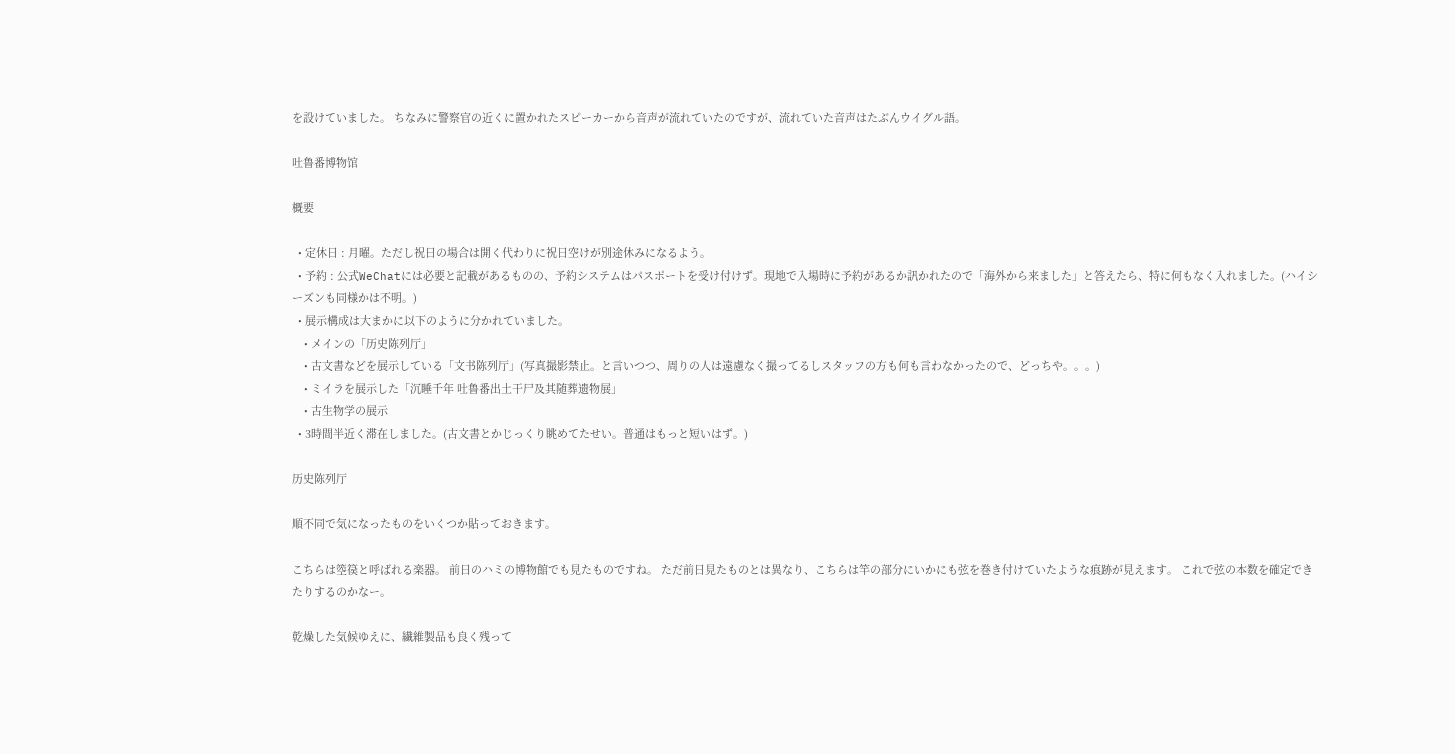を設けていました。 ちなみに警察官の近くに置かれたスピーカーから音声が流れていたのですが、流れていた音声はたぶんウイグル語。

吐鲁番博物馆

概要

  • 定休日 : 月曜。ただし祝日の場合は開く代わりに祝日空けが別途休みになるよう。
  • 予約 : 公式WeChatには必要と記載があるものの、予約システムはパスポートを受け付けず。現地で入場時に予約があるか訊かれたので「海外から来ました」と答えたら、特に何もなく入れました。(ハイシーズンも同様かは不明。)
  • 展示構成は大まかに以下のように分かれていました。
    • メインの「历史陈列厅」
    • 古文書などを展示している「文书陈列厅」(写真撮影禁止。と言いつつ、周りの人は遠慮なく撮ってるしスタッフの方も何も言わなかったので、どっちや。。。)
    • ミイラを展示した「沉睡千年 吐鲁番出土干尸及其随葬遗物展」
    • 古生物学の展示
  • 3時間半近く滞在しました。(古文書とかじっくり眺めてたせい。普通はもっと短いはず。)

历史陈列厅

順不同で気になったものをいくつか貼っておきます。

こちらは箜篌と呼ばれる楽器。 前日のハミの博物館でも見たものですね。 ただ前日見たものとは異なり、こちらは竿の部分にいかにも弦を巻き付けていたような痕跡が見えます。 これで弦の本数を確定できたりするのかなー。

乾燥した気候ゆえに、繊維製品も良く残って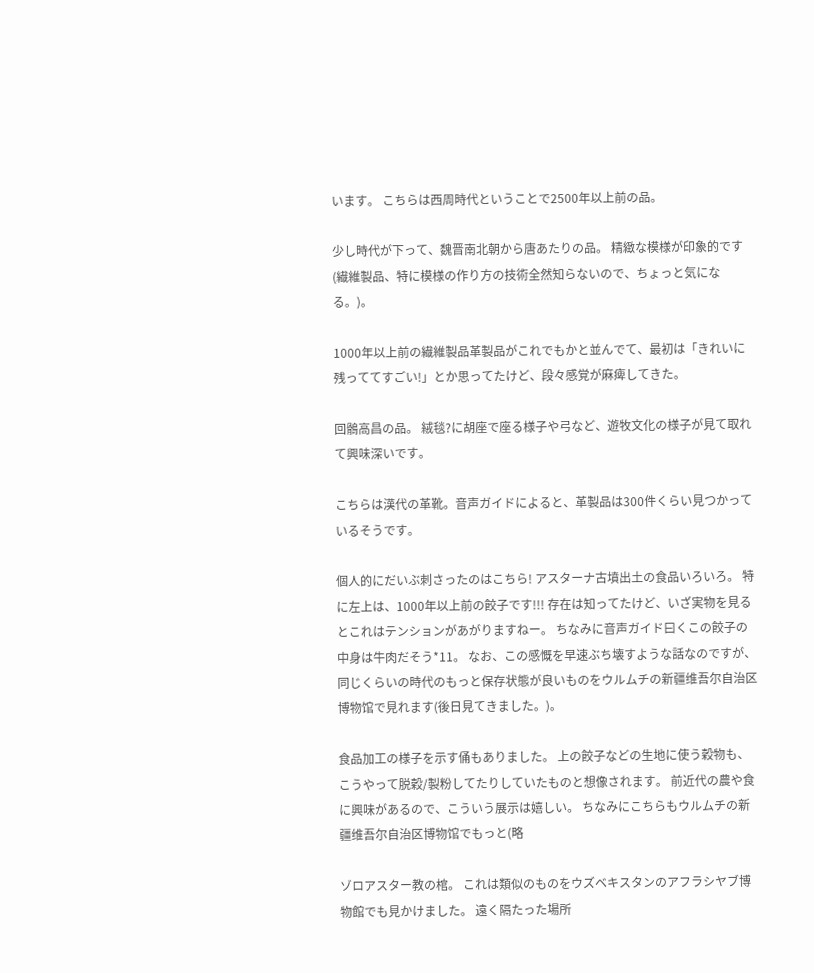います。 こちらは西周時代ということで2500年以上前の品。

少し時代が下って、魏晋南北朝から唐あたりの品。 精緻な模様が印象的です(繊維製品、特に模様の作り方の技術全然知らないので、ちょっと気になる。)。

1000年以上前の繊維製品革製品がこれでもかと並んでて、最初は「きれいに残っててすごい!」とか思ってたけど、段々感覚が麻痺してきた。

回鶻高昌の品。 絨毯?に胡座で座る様子や弓など、遊牧文化の様子が見て取れて興味深いです。

こちらは漢代の革靴。音声ガイドによると、革製品は300件くらい見つかっているそうです。

個人的にだいぶ刺さったのはこちら! アスターナ古墳出土の食品いろいろ。 特に左上は、1000年以上前の餃子です!!! 存在は知ってたけど、いざ実物を見るとこれはテンションがあがりますねー。 ちなみに音声ガイド曰くこの餃子の中身は牛肉だそう*11。 なお、この感慨を早速ぶち壊すような話なのですが、同じくらいの時代のもっと保存状態が良いものをウルムチの新疆维吾尔自治区博物馆で見れます(後日見てきました。)。

食品加工の様子を示す俑もありました。 上の餃子などの生地に使う穀物も、こうやって脱穀/製粉してたりしていたものと想像されます。 前近代の農や食に興味があるので、こういう展示は嬉しい。 ちなみにこちらもウルムチの新疆维吾尔自治区博物馆でもっと(略

ゾロアスター教の棺。 これは類似のものをウズベキスタンのアフラシヤブ博物館でも見かけました。 遠く隔たった場所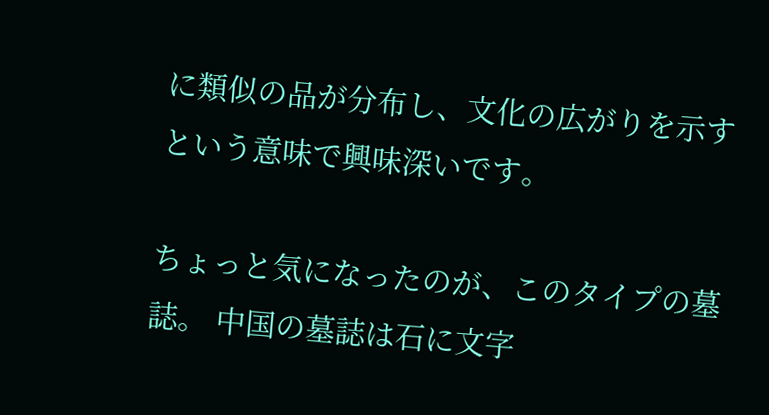に類似の品が分布し、文化の広がりを示すという意味で興味深いです。

ちょっと気になったのが、このタイプの墓誌。 中国の墓誌は石に文字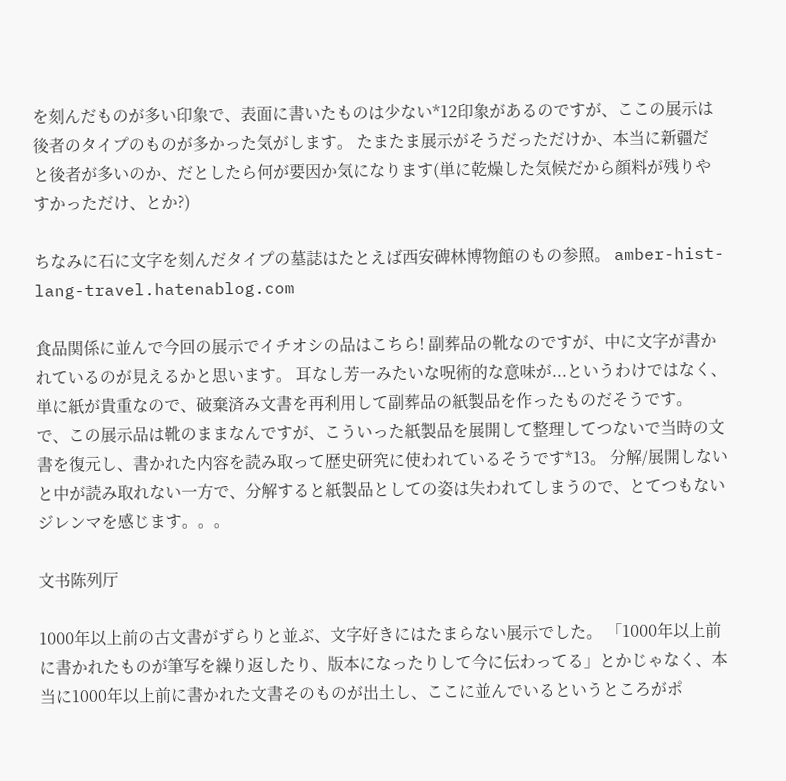を刻んだものが多い印象で、表面に書いたものは少ない*12印象があるのですが、ここの展示は後者のタイプのものが多かった気がします。 たまたま展示がそうだっただけか、本当に新疆だと後者が多いのか、だとしたら何が要因か気になります(単に乾燥した気候だから顔料が残りやすかっただけ、とか?)

ちなみに石に文字を刻んだタイプの墓誌はたとえば西安碑林博物館のもの参照。 amber-hist-lang-travel.hatenablog.com

食品関係に並んで今回の展示でイチオシの品はこちら! 副葬品の靴なのですが、中に文字が書かれているのが見えるかと思います。 耳なし芳一みたいな呪術的な意味が...というわけではなく、単に紙が貴重なので、破棄済み文書を再利用して副葬品の紙製品を作ったものだそうです。 で、この展示品は靴のままなんですが、こういった紙製品を展開して整理してつないで当時の文書を復元し、書かれた内容を読み取って歴史研究に使われているそうです*13。 分解/展開しないと中が読み取れない一方で、分解すると紙製品としての姿は失われてしまうので、とてつもないジレンマを感じます。。。

文书陈列厅

1000年以上前の古文書がずらりと並ぶ、文字好きにはたまらない展示でした。 「1000年以上前に書かれたものが筆写を繰り返したり、版本になったりして今に伝わってる」とかじゃなく、本当に1000年以上前に書かれた文書そのものが出土し、ここに並んでいるというところがポ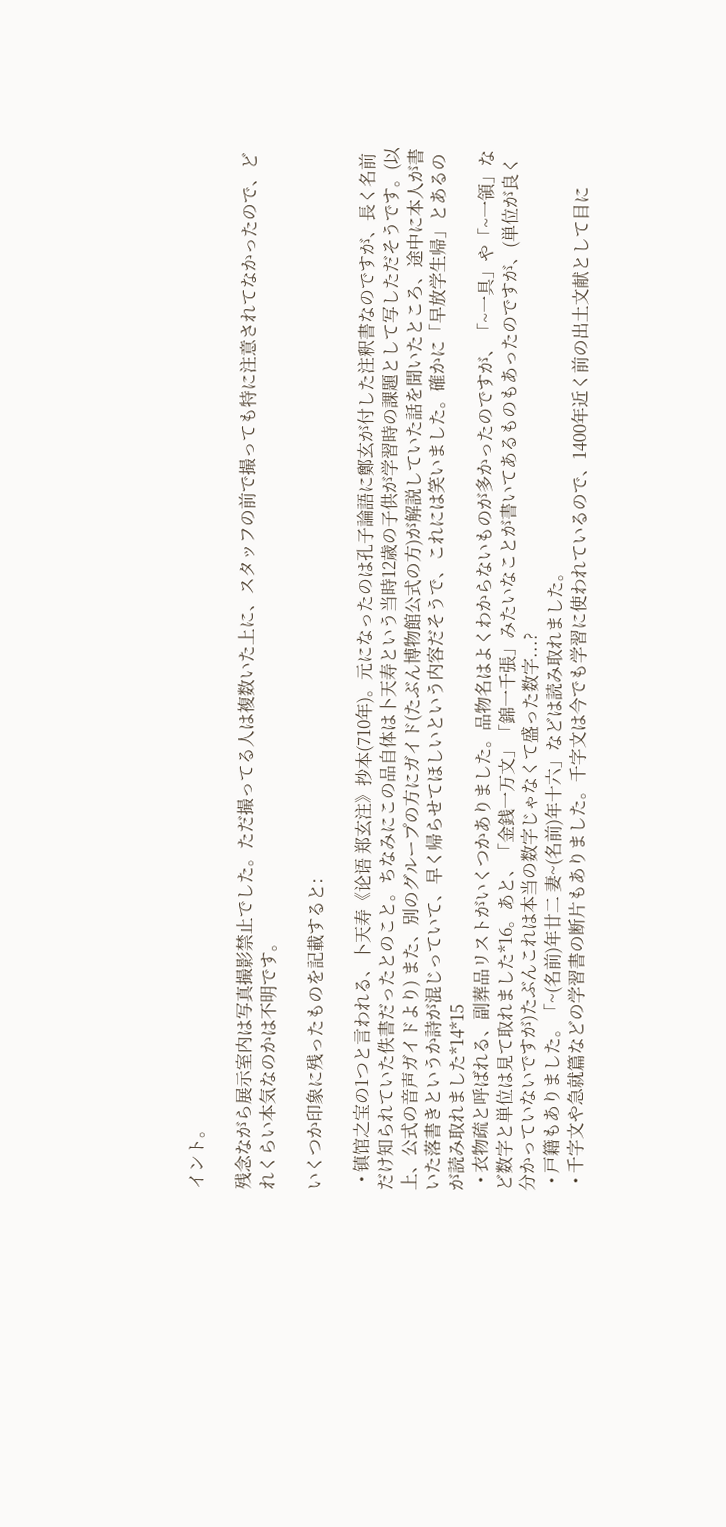イント。

残念ながら展示室内は写真撮影禁止でした。ただ撮ってる人は複数いた上に、スタッフの前で撮っても特に注意されてなかったので、どれくらい本気なのかは不明です。

いくつか印象に残ったものを記載すると:

  • 镇馆之宝の1つと言われる、卜天寿《论语 郑玄注》抄本(710年)。元になったのは孔子論語に鄭玄が付した注釈書なのですが、長く名前だけ知られていた佚書だったとのこと。ちなみにこの品自体は卜天寿という当時12歳の子供が学習時の課題として写しただそうです。(以上、公式の音声ガイドより) また、別のグループの方にガイド(たぶん博物館公式の方)が解説していた話を聞いたところ、途中に本人が書いた落書きというか詩が混じっていて、早く帰らせてほしいという内容だそうで、これには笑いました。確かに「早放学生帰」とあるのが読み取れました*14*15
  • 衣物疏と呼ばれる、副葬品リストがいくつかありました。品物名はよくわからないものが多かったのですが、「~一具」や「~一領」など数字と単位は見て取れました*16。あと、「金銭一万文」「錦一千張」みたいなことが書いてあるものもあったのですが、(単位が良く分かっていないですが)たぶんこれは本当の数字じゃなくて盛った数字...?
  • 戸籍もありました。「~(名前)年廿二 妻~(名前)年十六」などは読み取れました。
  • 千字文や急就篇などの学習書の断片もありました。千字文は今でも学習に使われているので、1400年近く前の出土文献として目に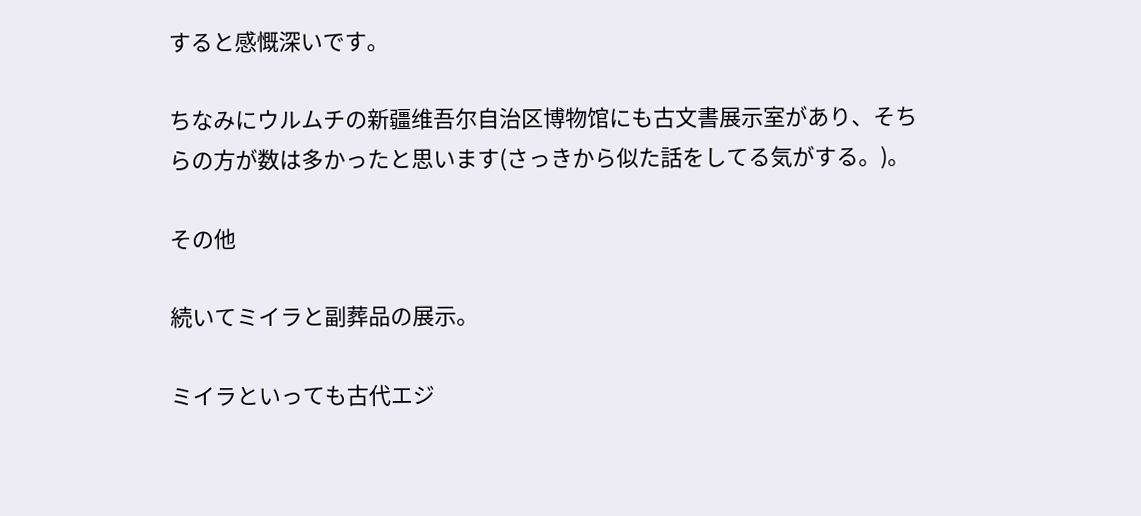すると感慨深いです。

ちなみにウルムチの新疆维吾尔自治区博物馆にも古文書展示室があり、そちらの方が数は多かったと思います(さっきから似た話をしてる気がする。)。

その他

続いてミイラと副葬品の展示。

ミイラといっても古代エジ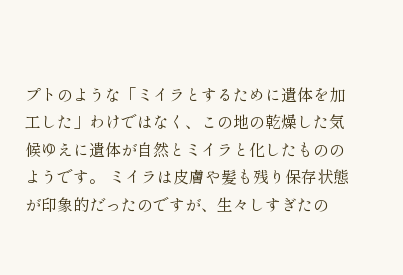プトのような「ミイラとするために遺体を加工した」わけではなく、この地の乾燥した気候ゆえに遺体が自然とミイラと化したもののようです。 ミイラは皮膚や髪も残り保存状態が印象的だったのですが、生々しすぎたの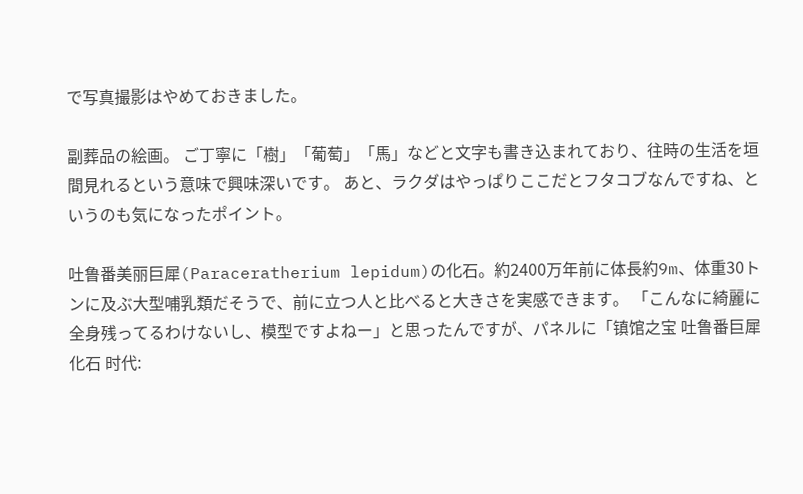で写真撮影はやめておきました。

副葬品の絵画。 ご丁寧に「樹」「葡萄」「馬」などと文字も書き込まれており、往時の生活を垣間見れるという意味で興味深いです。 あと、ラクダはやっぱりここだとフタコブなんですね、というのも気になったポイント。

吐鲁番美丽巨犀(Paraceratherium lepidum)の化石。約2400万年前に体長約9m、体重30トンに及ぶ大型哺乳類だそうで、前に立つ人と比べると大きさを実感できます。 「こんなに綺麗に全身残ってるわけないし、模型ですよねー」と思ったんですが、パネルに「镇馆之宝 吐鲁番巨犀化石 时代: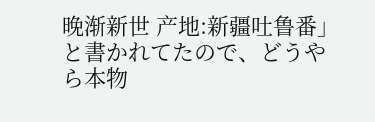晚渐新世 产地:新疆吐鲁番」と書かれてたので、どうやら本物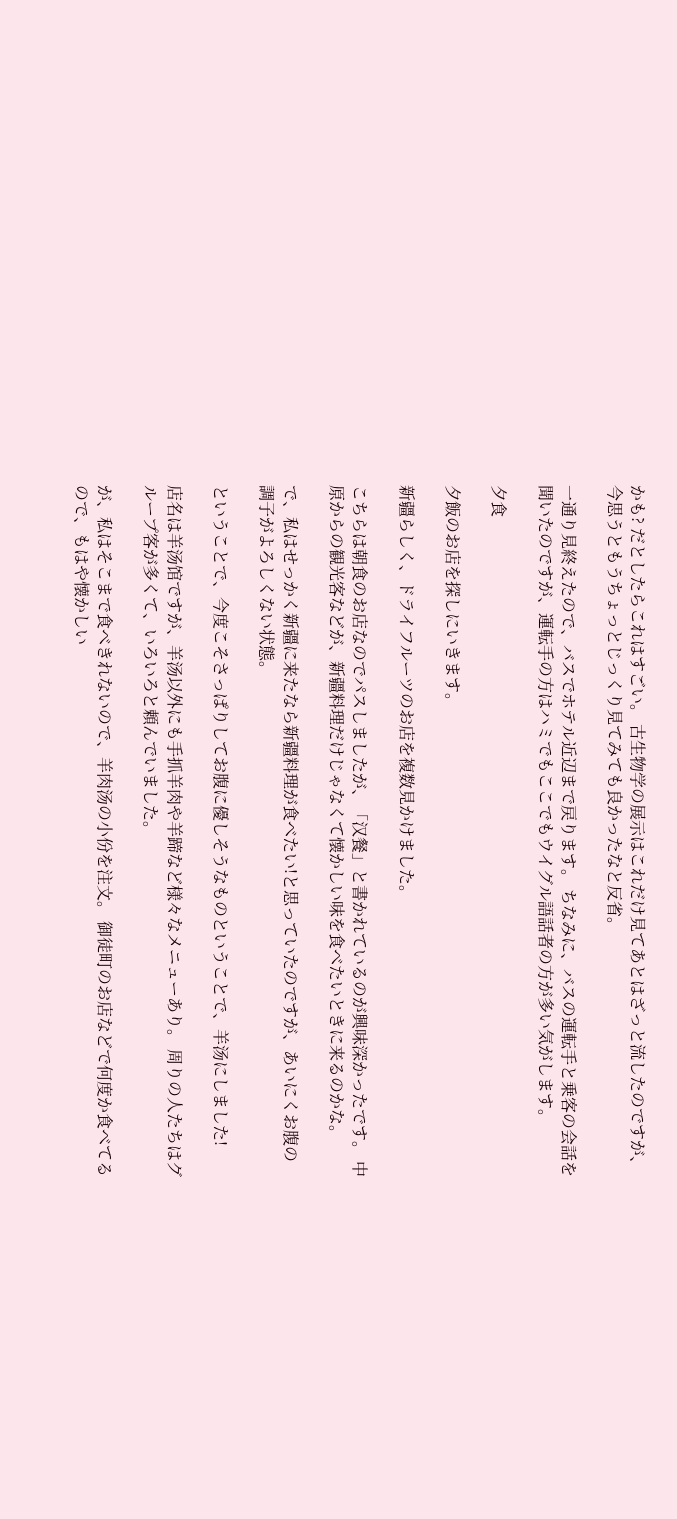かも? だとしたらこれはすごい。 古生物学の展示はこれだけ見てあとはざっと流したのですが、今思うともうちょっとじっくり見てみても良かったなと反省。

一通り見終えたので、バスでホテル近辺まで戻ります。 ちなみに、バスの運転手と乗客の会話を聞いたのですが、運転手の方はハミでもここでもウイグル語話者の方が多い気がします。

夕食

夕飯のお店を探しにいきます。

新疆らしく、ドライフルーツのお店を複数見かけました。

こちらは朝食のお店なのでパスしましたが、「汉餐」と書かれているのが興味深かったです。 中原からの観光客などが、新疆料理だけじゃなくて懐かしい味を食べたいときに来るのかな。

で、私はせっかく新疆に来たなら新疆料理が食べたい!と思っていたのですが、あいにくお腹の調子がよろしくない状態。

ということで、今度こそさっぱりしてお腹に優しそうなものということで、羊汤にしました!

店名は羊汤馆ですが、羊汤以外にも手抓羊肉や羊蹄など様々なメニューあり。 周りの人たちはグループ客が多くて、いろいろと頼んでいました。

が、私はそこまで食べきれないので、羊肉汤の小份を注文。 御徒町のお店などで何度か食べてるので、もはや懐かしい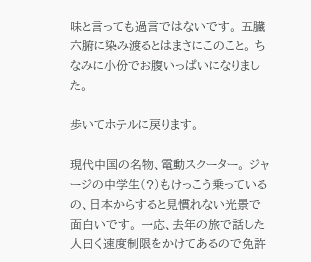味と言っても過言ではないです。 五臓六腑に染み渡るとはまさにこのこと。 ちなみに小份でお腹いっぱいになりました。

歩いてホテルに戻ります。

現代中国の名物、電動スクーター。 ジャージの中学生(?)もけっこう乗っているの、日本からすると見慣れない光景で面白いです。 一応、去年の旅で話した人曰く速度制限をかけてあるので免許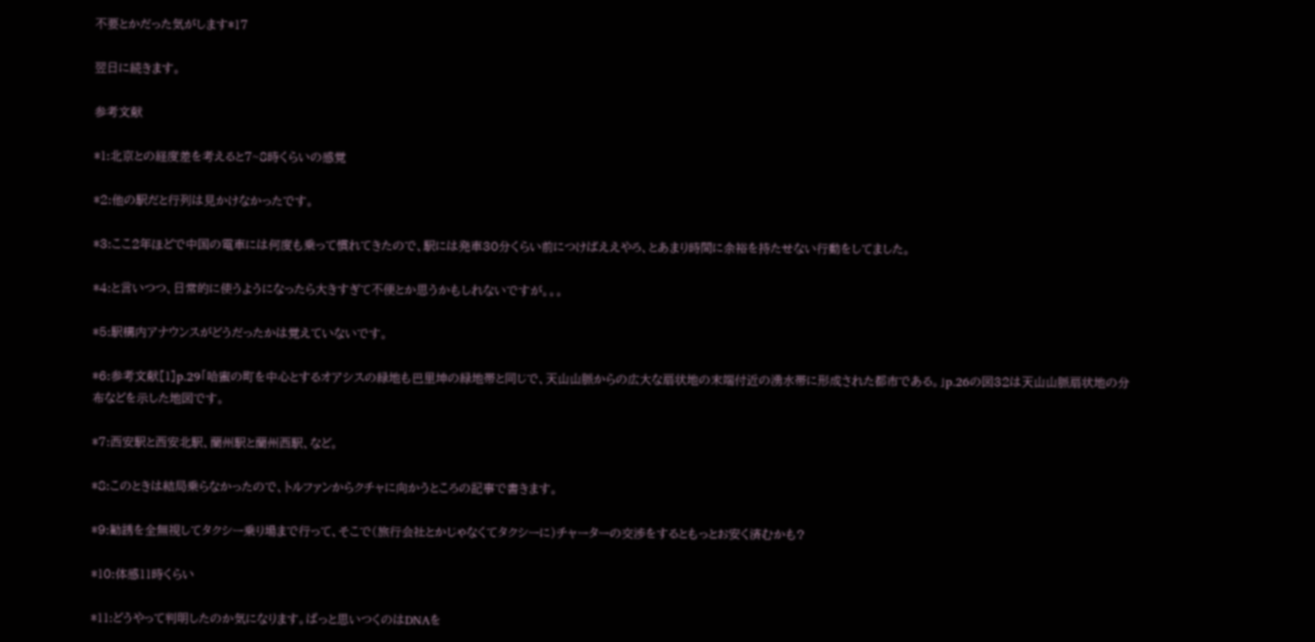不要とかだった気がします*17

翌日に続きます。

参考文献

*1:北京との経度差を考えると7~8時くらいの感覚

*2:他の駅だと行列は見かけなかったです。

*3:ここ2年ほどで中国の電車には何度も乗って慣れてきたので、駅には発車30分くらい前につけばええやろ、とあまり時間に余裕を持たせない行動をしてました。

*4:と言いつつ、日常的に使うようになったら大きすぎて不便とか思うかもしれないですが。。。

*5:駅構内アナウンスがどうだったかは覚えていないです。

*6:参考文献[1]p.29「哈蜜の町を中心とするオアシスの緑地も巴里坤の緑地帯と同じで、天山山脈からの広大な扇状地の末端付近の湧水帯に形成された都市である。」p.26の図32は天山山脈扇状地の分布などを示した地図です。

*7:西安駅と西安北駅、蘭州駅と蘭州西駅、など。

*8:このときは結局乗らなかったので、トルファンからクチャに向かうところの記事で書きます。

*9:勧誘を全無視してタクシー乗り場まで行って、そこで(旅行会社とかじゃなくてタクシーに)チャーターの交渉をするともっとお安く済むかも?

*10:体感11時くらい

*11:どうやって判明したのか気になります。ぱっと思いつくのはDNAを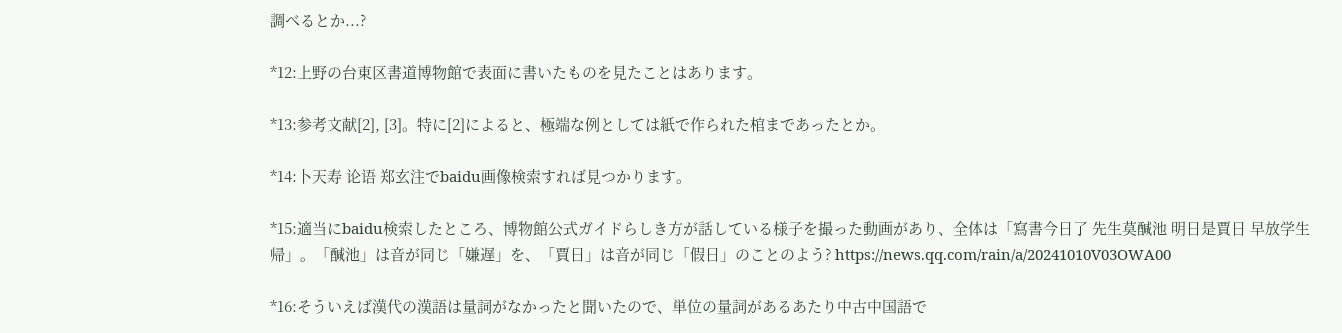調べるとか...?

*12:上野の台東区書道博物館で表面に書いたものを見たことはあります。

*13:参考文献[2], [3]。特に[2]によると、極端な例としては紙で作られた棺まであったとか。

*14:卜天寿 论语 郑玄注でbaidu画像検索すれば見つかります。

*15:適当にbaidu検索したところ、博物館公式ガイドらしき方が話している様子を撮った動画があり、全体は「寫書今日了 先生莫醎池 明日是賈日 早放学生帰」。「醎池」は音が同じ「嫌遅」を、「賈日」は音が同じ「假日」のことのよう? https://news.qq.com/rain/a/20241010V03OWA00

*16:そういえば漢代の漢語は量詞がなかったと聞いたので、単位の量詞があるあたり中古中国語で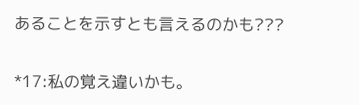あることを示すとも言えるのかも???

*17:私の覚え違いかも。